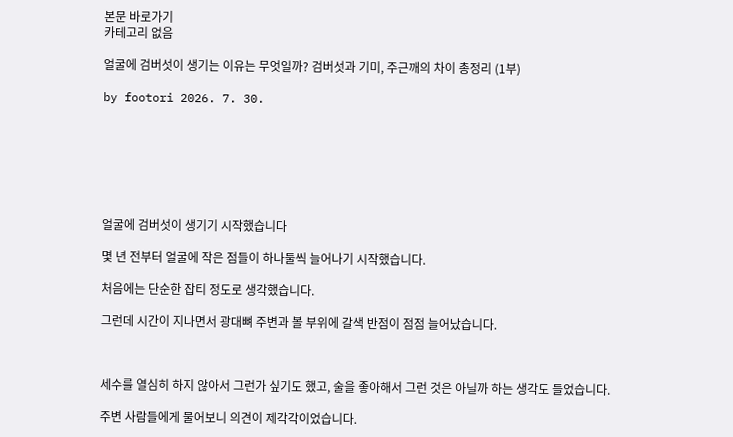본문 바로가기
카테고리 없음

얼굴에 검버섯이 생기는 이유는 무엇일까? 검버섯과 기미, 주근깨의 차이 총정리 (1부)

by footori 2026. 7. 30.







얼굴에 검버섯이 생기기 시작했습니다

몇 년 전부터 얼굴에 작은 점들이 하나둘씩 늘어나기 시작했습니다.

처음에는 단순한 잡티 정도로 생각했습니다.

그런데 시간이 지나면서 광대뼈 주변과 볼 부위에 갈색 반점이 점점 늘어났습니다.



세수를 열심히 하지 않아서 그런가 싶기도 했고, 술을 좋아해서 그런 것은 아닐까 하는 생각도 들었습니다.

주변 사람들에게 물어보니 의견이 제각각이었습니다.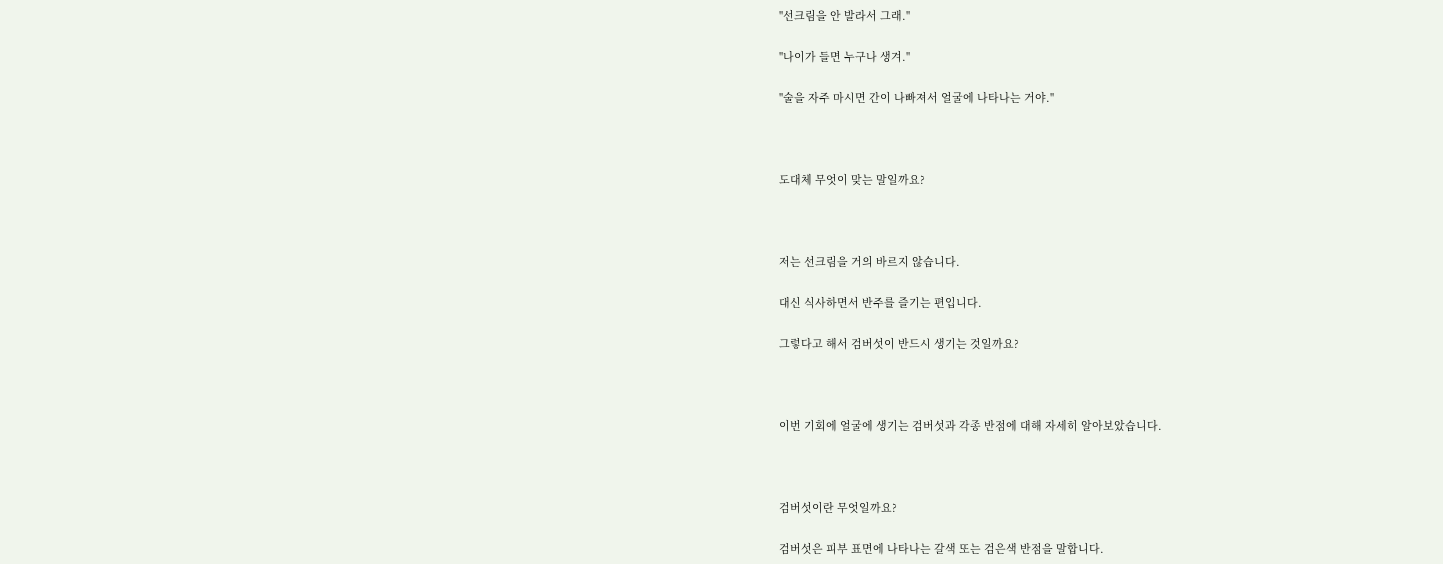"선크림을 안 발라서 그래."

"나이가 들면 누구나 생겨."

"술을 자주 마시면 간이 나빠져서 얼굴에 나타나는 거야."



도대체 무엇이 맞는 말일까요?



저는 선크림을 거의 바르지 않습니다.

대신 식사하면서 반주를 즐기는 편입니다.

그렇다고 해서 검버섯이 반드시 생기는 것일까요?



이번 기회에 얼굴에 생기는 검버섯과 각종 반점에 대해 자세히 알아보았습니다.



검버섯이란 무엇일까요?

검버섯은 피부 표면에 나타나는 갈색 또는 검은색 반점을 말합니다.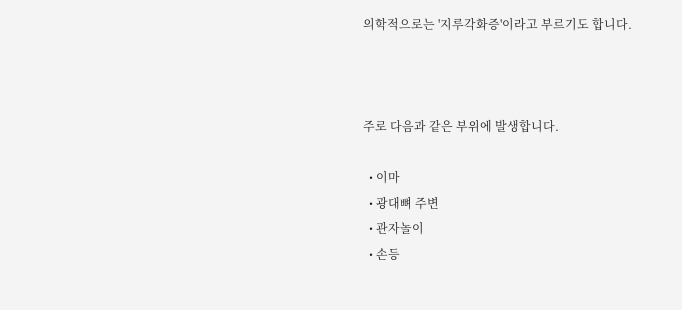의학적으로는 '지루각화증'이라고 부르기도 합니다.



주로 다음과 같은 부위에 발생합니다.

  • 이마
  • 광대뼈 주변
  • 관자놀이
  • 손등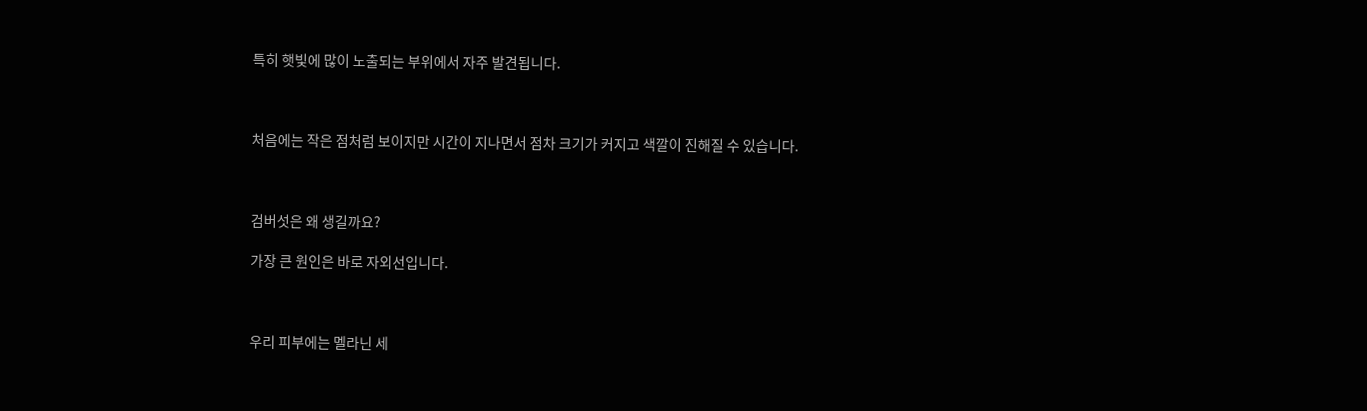특히 햇빛에 많이 노출되는 부위에서 자주 발견됩니다.



처음에는 작은 점처럼 보이지만 시간이 지나면서 점차 크기가 커지고 색깔이 진해질 수 있습니다.



검버섯은 왜 생길까요?

가장 큰 원인은 바로 자외선입니다.



우리 피부에는 멜라닌 세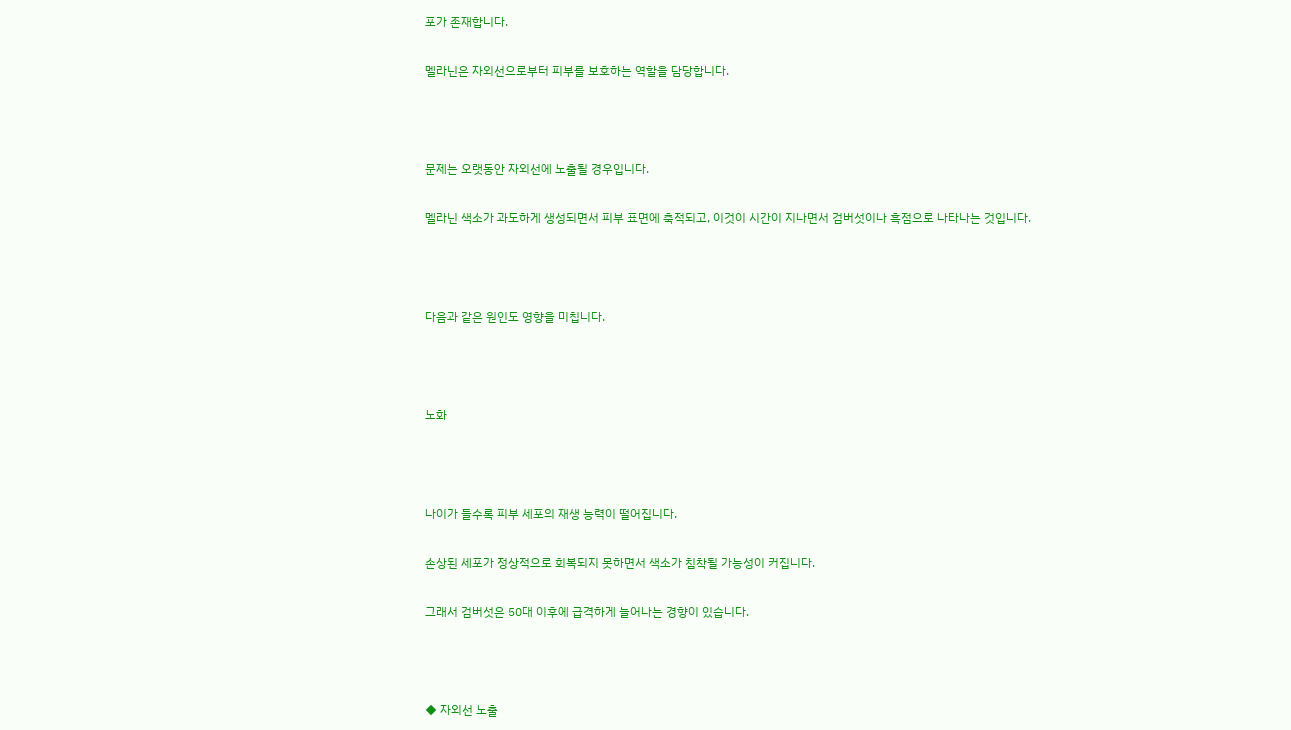포가 존재합니다.

멜라닌은 자외선으로부터 피부를 보호하는 역할을 담당합니다.



문제는 오랫동안 자외선에 노출될 경우입니다.

멜라닌 색소가 과도하게 생성되면서 피부 표면에 축적되고, 이것이 시간이 지나면서 검버섯이나 흑점으로 나타나는 것입니다.



다음과 같은 원인도 영향을 미칩니다.



노화



나이가 들수록 피부 세포의 재생 능력이 떨어집니다.

손상된 세포가 정상적으로 회복되지 못하면서 색소가 침착될 가능성이 커집니다.

그래서 검버섯은 50대 이후에 급격하게 늘어나는 경향이 있습니다.



◆ 자외선 노출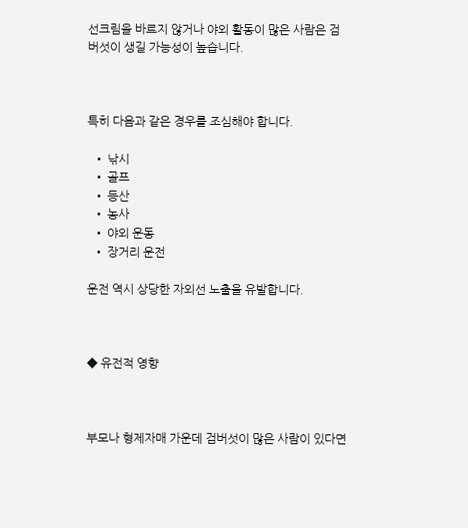선크림을 바르지 않거나 야외 활동이 많은 사람은 검버섯이 생길 가능성이 높습니다.



특히 다음과 같은 경우를 조심해야 합니다.

  • 낚시
  • 골프
  • 등산
  • 농사
  • 야외 운동
  • 장거리 운전

운전 역시 상당한 자외선 노출을 유발합니다.



◆ 유전적 영향



부모나 형제자매 가운데 검버섯이 많은 사람이 있다면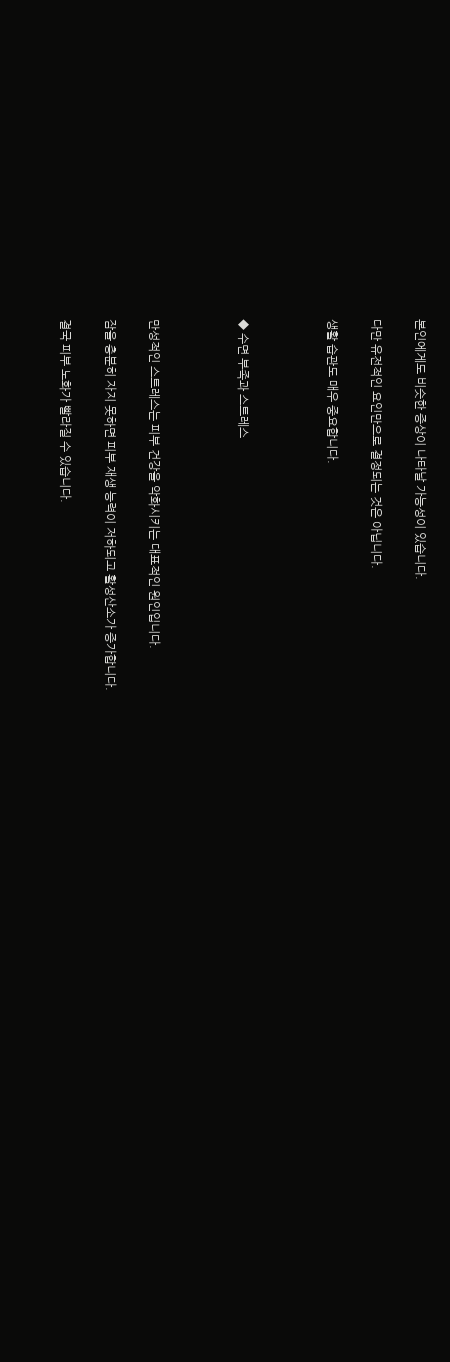본인에게도 비슷한 증상이 나타날 가능성이 있습니다.

다만 유전적인 요인만으로 결정되는 것은 아닙니다.

생활 습관도 매우 중요합니다.



◆ 수면 부족과 스트레스



만성적인 스트레스는 피부 건강을 악화시키는 대표적인 원인입니다.

잠을 충분히 자지 못하면 피부 재생 능력이 저하되고 활성산소가 증가합니다.

결국 피부 노화가 빨라질 수 있습니다.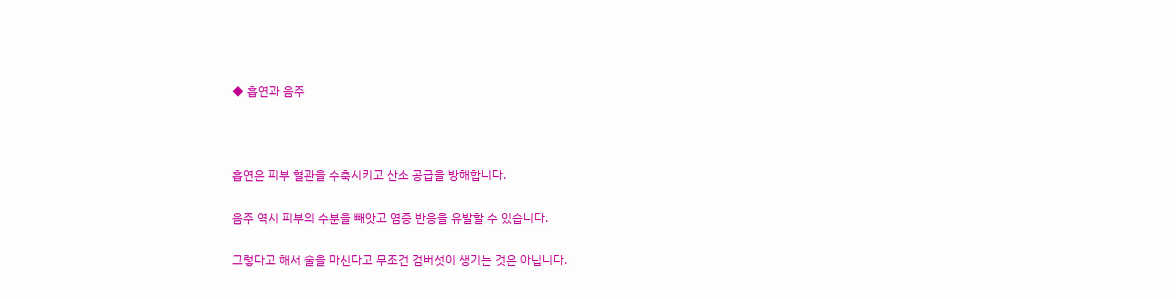◆ 흡연과 음주



흡연은 피부 혈관을 수축시키고 산소 공급을 방해합니다.

음주 역시 피부의 수분을 빼앗고 염증 반응을 유발할 수 있습니다.

그렇다고 해서 술을 마신다고 무조건 검버섯이 생기는 것은 아닙니다.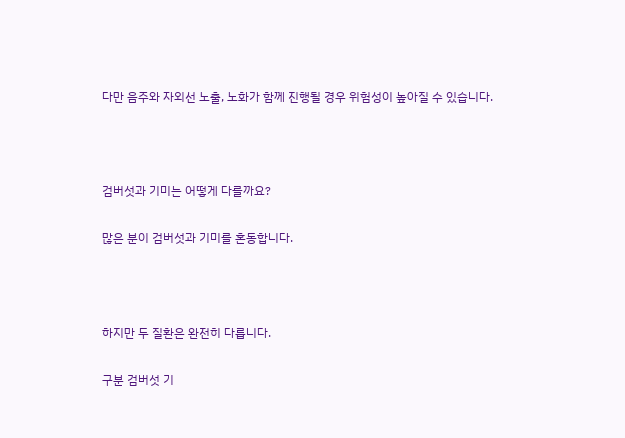다만 음주와 자외선 노출, 노화가 함께 진행될 경우 위험성이 높아질 수 있습니다.



검버섯과 기미는 어떻게 다를까요?

많은 분이 검버섯과 기미를 혼동합니다.



하지만 두 질환은 완전히 다릅니다.

구분 검버섯 기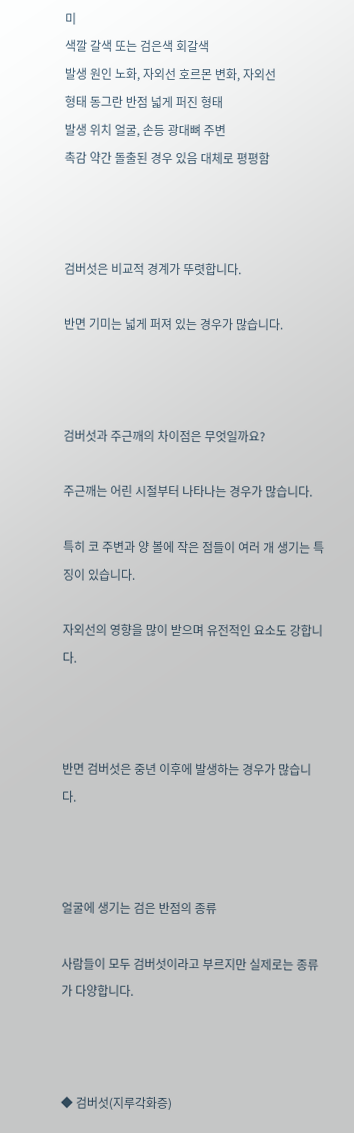미
색깔 갈색 또는 검은색 회갈색
발생 원인 노화, 자외선 호르몬 변화, 자외선
형태 동그란 반점 넓게 퍼진 형태
발생 위치 얼굴, 손등 광대뼈 주변
촉감 약간 돌출된 경우 있음 대체로 평평함



검버섯은 비교적 경계가 뚜렷합니다.

반면 기미는 넓게 퍼져 있는 경우가 많습니다.



검버섯과 주근깨의 차이점은 무엇일까요?

주근깨는 어린 시절부터 나타나는 경우가 많습니다.

특히 코 주변과 양 볼에 작은 점들이 여러 개 생기는 특징이 있습니다.

자외선의 영향을 많이 받으며 유전적인 요소도 강합니다.



반면 검버섯은 중년 이후에 발생하는 경우가 많습니다.



얼굴에 생기는 검은 반점의 종류

사람들이 모두 검버섯이라고 부르지만 실제로는 종류가 다양합니다.



◆ 검버섯(지루각화증)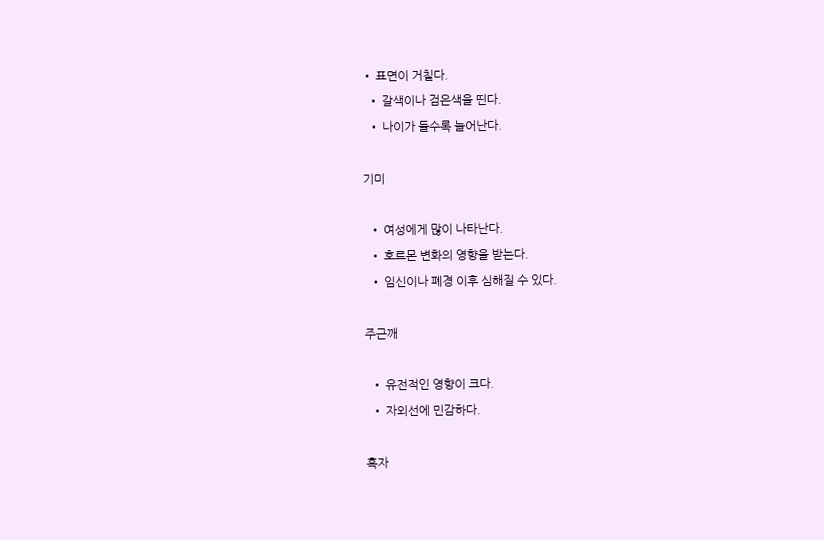• 표면이 거칠다.
  • 갈색이나 검은색을 띤다.
  • 나이가 들수록 늘어난다.

기미

  • 여성에게 많이 나타난다.
  • 호르몬 변화의 영향을 받는다.
  • 임신이나 폐경 이후 심해질 수 있다.

주근깨

  • 유전적인 영향이 크다.
  • 자외선에 민감하다.

흑자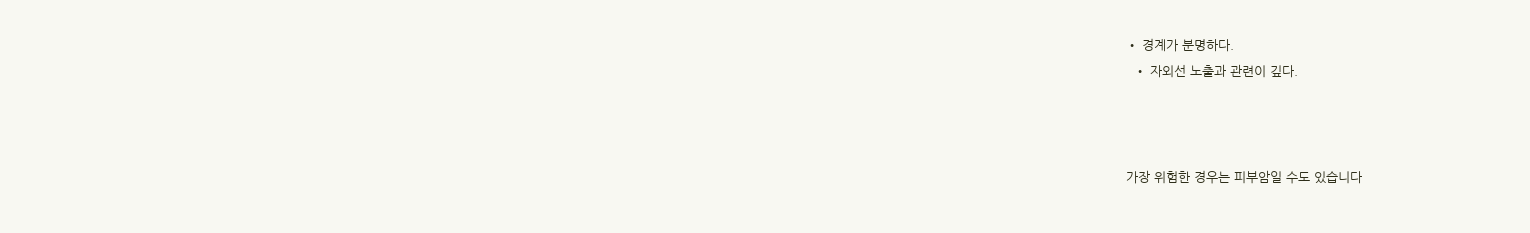• 경계가 분명하다.
  • 자외선 노출과 관련이 깊다.



가장 위험한 경우는 피부암일 수도 있습니다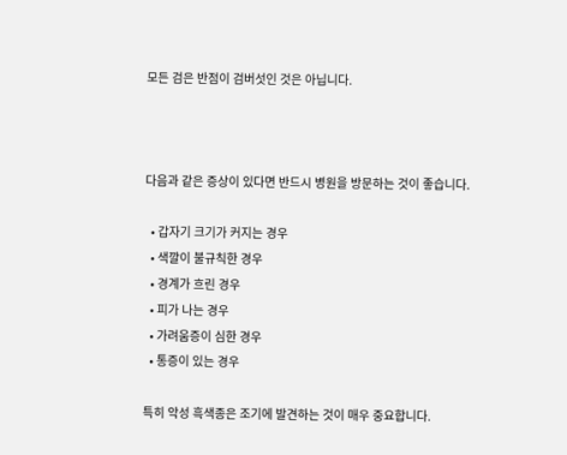모든 검은 반점이 검버섯인 것은 아닙니다.



다음과 같은 증상이 있다면 반드시 병원을 방문하는 것이 좋습니다.

  • 갑자기 크기가 커지는 경우
  • 색깔이 불규칙한 경우
  • 경계가 흐린 경우
  • 피가 나는 경우
  • 가려움증이 심한 경우
  • 통증이 있는 경우

특히 악성 흑색종은 조기에 발견하는 것이 매우 중요합니다.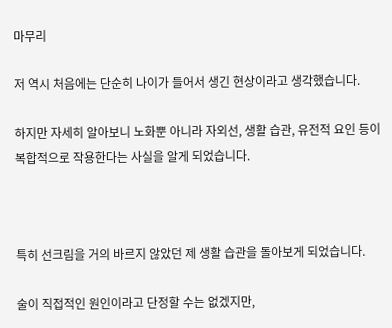마무리

저 역시 처음에는 단순히 나이가 들어서 생긴 현상이라고 생각했습니다.

하지만 자세히 알아보니 노화뿐 아니라 자외선, 생활 습관, 유전적 요인 등이 복합적으로 작용한다는 사실을 알게 되었습니다.



특히 선크림을 거의 바르지 않았던 제 생활 습관을 돌아보게 되었습니다.

술이 직접적인 원인이라고 단정할 수는 없겠지만,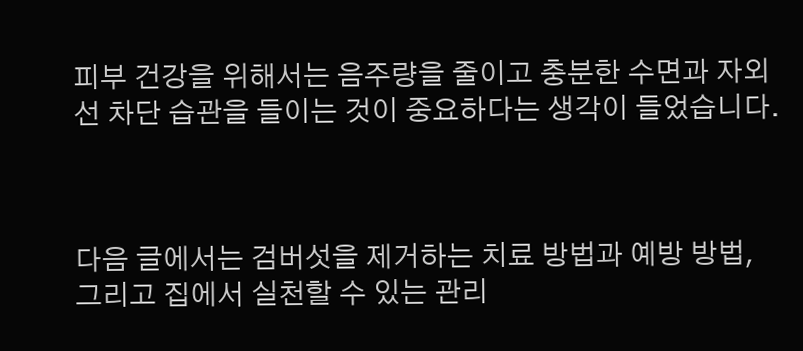피부 건강을 위해서는 음주량을 줄이고 충분한 수면과 자외선 차단 습관을 들이는 것이 중요하다는 생각이 들었습니다.



다음 글에서는 검버섯을 제거하는 치료 방법과 예방 방법, 그리고 집에서 실천할 수 있는 관리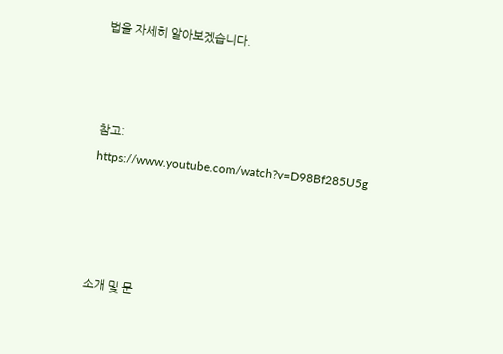법을 자세히 알아보겠습니다.



참고: https://www.youtube.com/watch?v=D98Bf285U5g




소개 및 문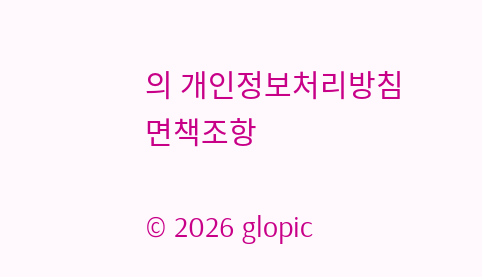의 개인정보처리방침 면책조항

© 2026 glopic